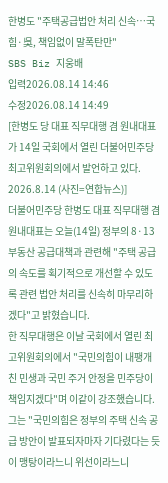한병도 "주택공급법안 처리 신속…국힘·吳, 책임없이 말폭탄만"
SBS Biz 지웅배
입력2026.08.14 14:46
수정2026.08.14 14:49
[한병도 당 대표 직무대행 겸 원내대표가 14일 국회에서 열린 더불어민주당 최고위원회의에서 발언하고 있다. 2026.8.14 (사진=연합뉴스)]
더불어민주당 한병도 대표 직무대행 겸 원내대표는 오늘(14일) 정부의 8·13 부동산 공급대책과 관련해 "주택 공급의 속도를 획기적으로 개선할 수 있도록 관련 법안 처리를 신속히 마무리하겠다"고 밝혔습니다.
한 직무대행은 이날 국회에서 열린 최고위원회의에서 "국민의힘이 내팽개친 민생과 국민 주거 안정을 민주당이 책임지겠다"며 이같이 강조했습니다.
그는 "국민의힘은 정부의 주택 신속 공급 방안이 발표되자마자 기다렸다는 듯이 맹탕이라느니 위선이라느니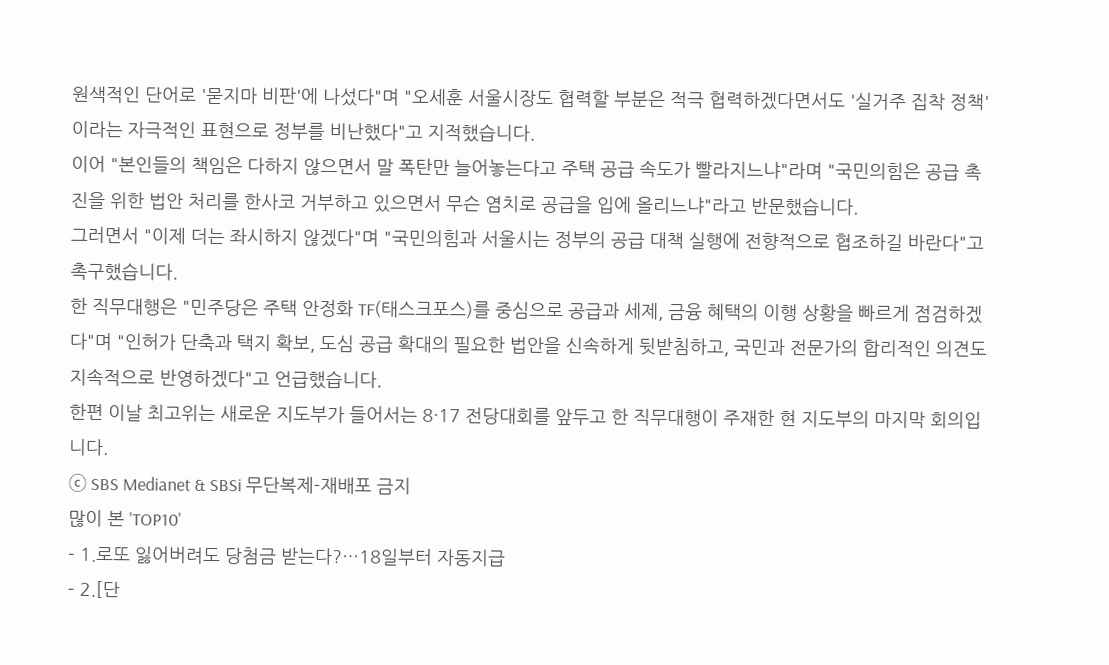원색적인 단어로 '묻지마 비판'에 나섰다"며 "오세훈 서울시장도 협력할 부분은 적극 협력하겠다면서도 '실거주 집착 정책'이라는 자극적인 표현으로 정부를 비난했다"고 지적했습니다.
이어 "본인들의 책임은 다하지 않으면서 말 폭탄만 늘어놓는다고 주택 공급 속도가 빨라지느냐"라며 "국민의힘은 공급 촉진을 위한 법안 처리를 한사코 거부하고 있으면서 무슨 염치로 공급을 입에 올리느냐"라고 반문했습니다.
그러면서 "이제 더는 좌시하지 않겠다"며 "국민의힘과 서울시는 정부의 공급 대책 실행에 전향적으로 협조하길 바란다"고 촉구했습니다.
한 직무대행은 "민주당은 주택 안정화 TF(태스크포스)를 중심으로 공급과 세제, 금융 혜택의 이행 상황을 빠르게 점검하겠다"며 "인허가 단축과 택지 확보, 도심 공급 확대의 필요한 법안을 신속하게 뒷받침하고, 국민과 전문가의 합리적인 의견도 지속적으로 반영하겠다"고 언급했습니다.
한편 이날 최고위는 새로운 지도부가 들어서는 8·17 전당대회를 앞두고 한 직무대행이 주재한 현 지도부의 마지막 회의입니다.
ⓒ SBS Medianet & SBSi 무단복제-재배포 금지
많이 본 'TOP10'
- 1.로또 잃어버려도 당첨금 받는다?…18일부터 자동지급
- 2.[단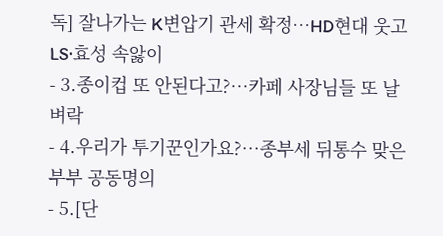독] 잘나가는 K변압기 관세 확정…HD현대 웃고 LS·효성 속앓이
- 3.종이컵 또 안된다고?…카페 사장님들 또 날벼락
- 4.우리가 투기꾼인가요?…종부세 뒤통수 맞은 부부 공동명의
- 5.[단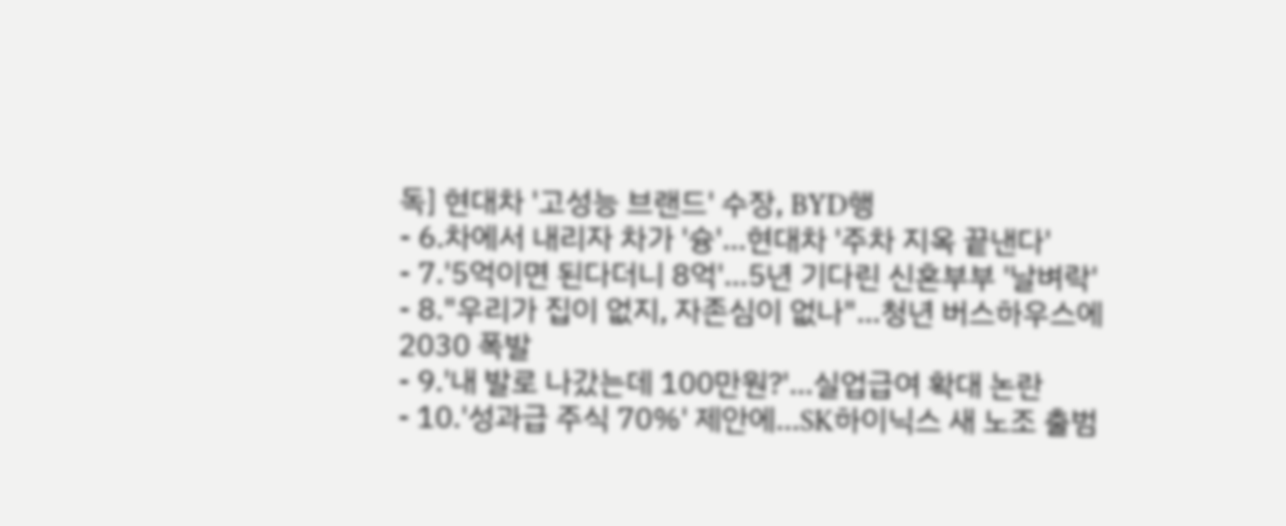독] 현대차 '고성능 브랜드' 수장, BYD행
- 6.차에서 내리자 차가 '슝'…현대차 '주차 지옥 끝낸다'
- 7.'5억이면 된다더니 8억'…5년 기다린 신혼부부 '날벼락'
- 8."우리가 집이 없지, 자존심이 없나"…청년 버스하우스에 2030 폭발
- 9.'내 발로 나갔는데 100만원?'…실업급여 확대 논란
- 10.'성과급 주식 70%' 제안에…SK하이닉스 새 노조 출범